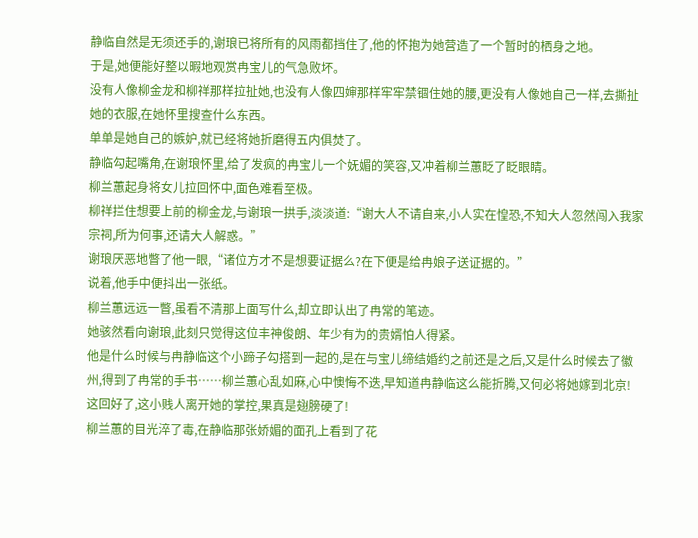静临自然是无须还手的,谢琅已将所有的风雨都挡住了,他的怀抱为她营造了一个暂时的栖身之地。
于是,她便能好整以暇地观赏冉宝儿的气急败坏。
没有人像柳金龙和柳祥那样拉扯她,也没有人像四婶那样牢牢禁锢住她的腰,更没有人像她自己一样,去撕扯她的衣服,在她怀里搜查什么东西。
单单是她自己的嫉妒,就已经将她折磨得五内俱焚了。
静临勾起嘴角,在谢琅怀里,给了发疯的冉宝儿一个妩媚的笑容,又冲着柳兰蕙眨了眨眼睛。
柳兰蕙起身将女儿拉回怀中,面色难看至极。
柳祥拦住想要上前的柳金龙,与谢琅一拱手,淡淡道:“谢大人不请自来,小人实在惶恐,不知大人忽然闯入我家宗祠,所为何事,还请大人解惑。”
谢琅厌恶地瞥了他一眼,“诸位方才不是想要证据么?在下便是给冉娘子送证据的。”
说着,他手中便抖出一张纸。
柳兰蕙远远一瞥,虽看不清那上面写什么,却立即认出了冉常的笔迹。
她骇然看向谢琅,此刻只觉得这位丰神俊朗、年少有为的贵婿怕人得紧。
他是什么时候与冉静临这个小蹄子勾搭到一起的,是在与宝儿缔结婚约之前还是之后,又是什么时候去了徽州,得到了冉常的手书……柳兰蕙心乱如麻,心中懊悔不迭,早知道冉静临这么能折腾,又何必将她嫁到北京!
这回好了,这小贱人离开她的掌控,果真是翅膀硬了!
柳兰蕙的目光淬了毒,在静临那张娇媚的面孔上看到了花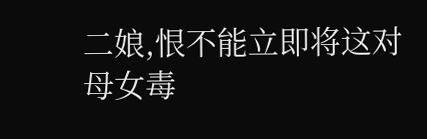二娘,恨不能立即将这对母女毒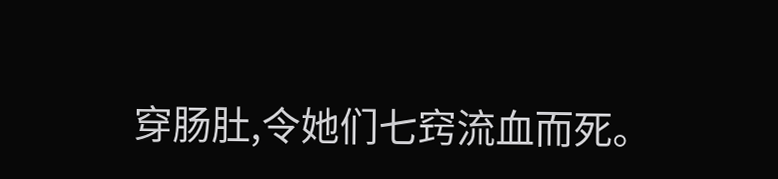穿肠肚,令她们七窍流血而死。